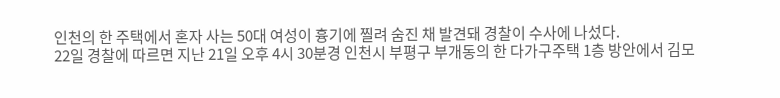인천의 한 주택에서 혼자 사는 50대 여성이 흉기에 찔려 숨진 채 발견돼 경찰이 수사에 나섰다.
22일 경찰에 따르면 지난 21일 오후 4시 30분경 인천시 부평구 부개동의 한 다가구주택 1층 방안에서 김모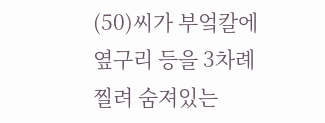(50)씨가 부엌칼에 옆구리 등을 3차례 찔려 숨져있는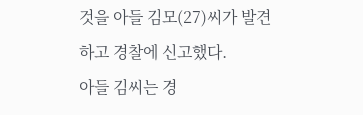것을 아들 김모(27)씨가 발견하고 경찰에 신고했다.
아들 김씨는 경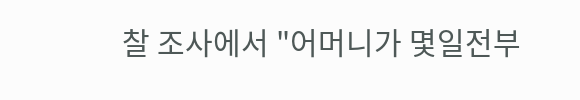찰 조사에서 "어머니가 몇일전부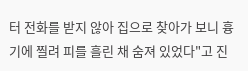터 전화를 받지 않아 집으로 찾아가 보니 흉기에 찔려 피를 흘린 채 숨져 있었다"고 진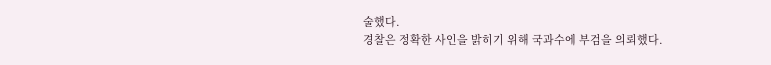술했다.
경찰은 정확한 사인을 밝히기 위해 국과수에 부검을 의뢰했다.